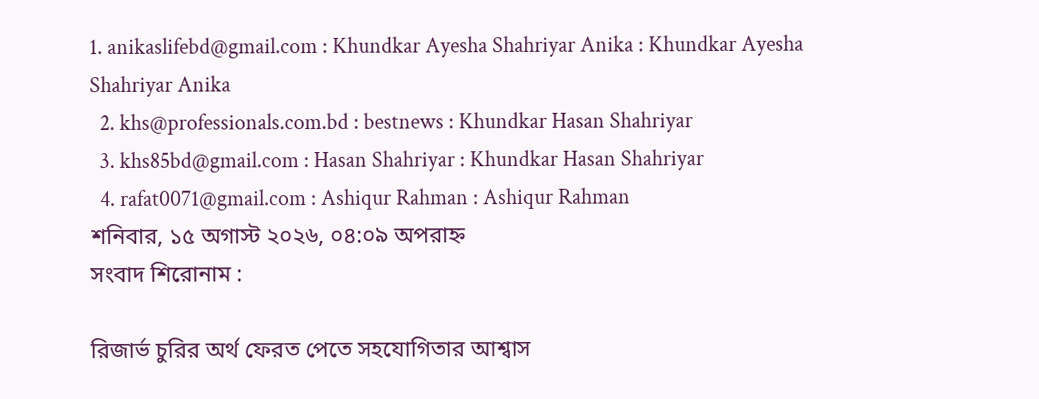1. anikaslifebd@gmail.com : Khundkar Ayesha Shahriyar Anika : Khundkar Ayesha Shahriyar Anika
  2. khs@professionals.com.bd : bestnews : Khundkar Hasan Shahriyar
  3. khs85bd@gmail.com : Hasan Shahriyar : Khundkar Hasan Shahriyar
  4. rafat0071@gmail.com : Ashiqur Rahman : Ashiqur Rahman
শনিবার, ১৫ অগাস্ট ২০২৬, ০৪:০৯ অপরাহ্ন
সংবাদ শিরোনাম :

রিজার্ভ চুরির অর্থ ফেরত পেতে সহযোগিতার আশ্বাস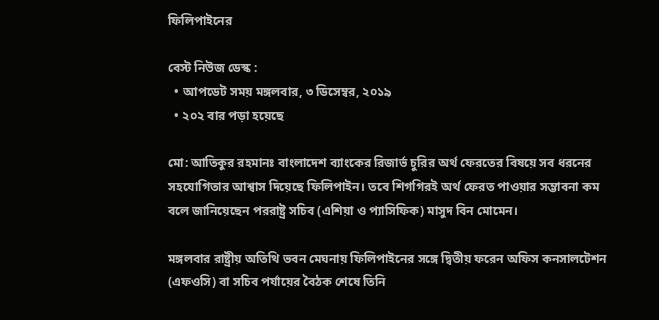ফিলিপাইনের

বেস্ট নিউজ ডেস্ক :
  • আপডেট সময় মঙ্গলবার, ৩ ডিসেম্বর, ২০১৯
  • ২০২ বার পড়া হয়েছে

মো: আতিকুর রহমানঃ বাংলাদেশ ব্যাংকের রিজার্ভ চুরির অর্থ ফেরতের বিষয়ে সব ধরনের সহযোগিতার আশ্বাস দিয়েছে ফিলিপাইন। তবে শিগগিরই অর্থ ফেরত পাওয়ার সম্ভাবনা কম বলে জানিয়েছেন পররাষ্ট্র সচিব (এশিয়া ও প্যাসিফিক) মাসুদ বিন মোমেন।

মঙ্গলবার রাষ্ট্রীয় অতিথি ভবন মেঘনায় ফিলিপাইনের সঙ্গে দ্বিতীয় ফরেন অফিস কনসালটেশন (এফওসি) বা সচিব পর্যায়ের বৈঠক শেষে তিনি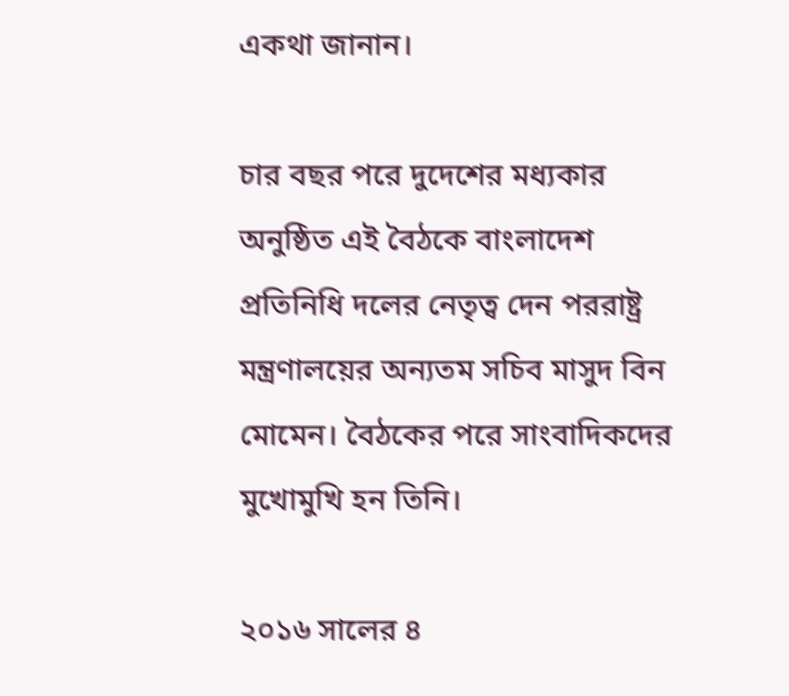একথা জানান।

চার বছর পরে দুদেশের মধ্যকার অনুষ্ঠিত এই বৈঠকে বাংলাদেশ প্রতিনিধি দলের নেতৃত্ব দেন পররাষ্ট্র মন্ত্রণালয়ের অন্যতম সচিব মাসুদ বিন মোমেন। বৈঠকের পরে সাংবাদিকদের মুখোমুখি হন তিনি।

২০১৬ সালের ৪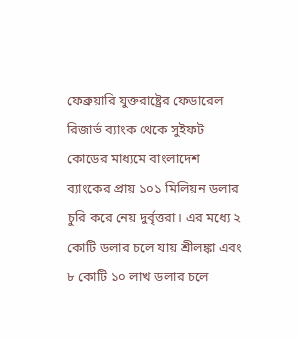ফেব্রুয়ারি যুক্তরাষ্ট্রের ফেডারেল রিজার্ভ ব্যাংক থেকে সুইফট কোডের মাধ্যমে বাংলাদেশ ব্যাংকের প্রায় ১০১ মিলিয়ন ডলার চুরি করে নেয় দুর্বৃত্তরা। এর মধ্যে ২ কোটি ডলার চলে যায় শ্রীলঙ্কা এবং ৮ কোটি ১০ লাখ ডলার চলে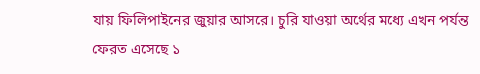যায় ফিলিপাইনের জুয়ার আসরে। চুরি যাওয়া অর্থের মধ্যে এখন পর্যন্ত ফেরত এসেছে ১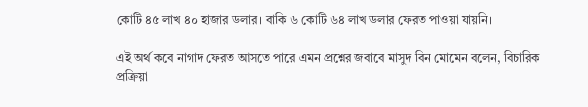কোটি ৪৫ লাখ ৪০ হাজার ডলার। বাকি ৬ কোটি ৬৪ লাখ ডলার ফেরত পাওয়া যায়নি।

এই অর্থ কবে নাগাদ ফেরত আসতে পারে এমন প্রশ্নের জবাবে মাসুদ বিন মোমেন বলেন, বিচারিক প্রক্রিয়া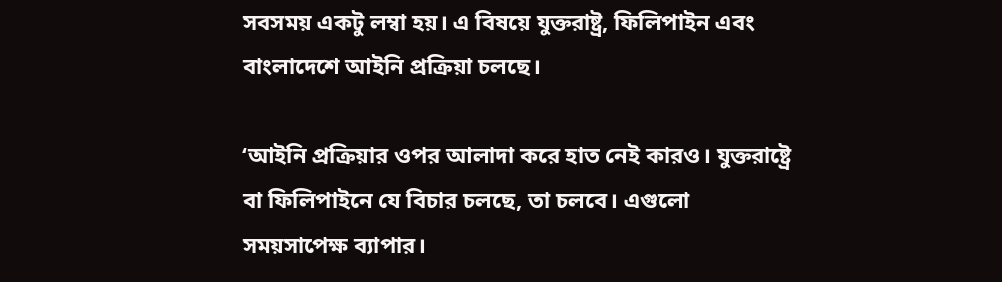সবসময় একটু লম্বা হয়। এ বিষয়ে যুক্তরাষ্ট্র, ফিলিপাইন এবং বাংলাদেশে আইনি প্রক্রিয়া চলছে।

‘আইনি প্রক্রিয়ার ওপর আলাদা করে হাত নেই কারও। যুক্তরাষ্ট্রে বা ফিলিপাইনে যে বিচার চলছে, তা চলবে। এগুলো সময়সাপেক্ষ ব্যাপার।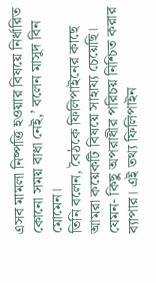এসব মামলা নিষ্পত্তি হওয়ার বিষয়ে নির্ধারিত কোনো সময় বাধা নেই,’ বলেন মাসুদ বিন মোমেন।
তিনি বলেন, বৈঠকে ফিলিপাইনের কাছে আমরা কয়েকটি বিষয়ে সাহায্য চেয়েছি। যেমন- কিছু অপরাধীর পরিচয় নিশ্চিত করার ব্যাপার। এই তথ্য ফিলিপাইন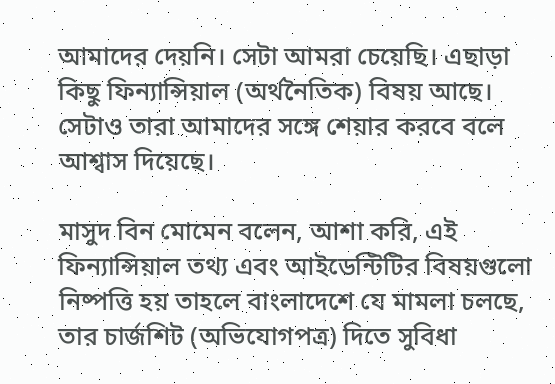আমাদের দেয়নি। সেটা আমরা চেয়েছি। এছাড়া কিছু ফিন্যান্সিয়াল (অর্থনৈতিক) বিষয় আছে। সেটাও তারা আমাদের সঙ্গে শেয়ার করবে বলে আশ্বাস দিয়েছে।

মাসুদ বিন মোমেন বলেন, আশা করি, এই ফিন্যান্সিয়াল তথ্য এবং আইডেন্টিটির বিষয়গুলো নিষ্পত্তি হয় তাহলে বাংলাদেশে যে মামলা চলছে, তার চার্জশিট (অভিযোগপত্র) দিতে সুবিধা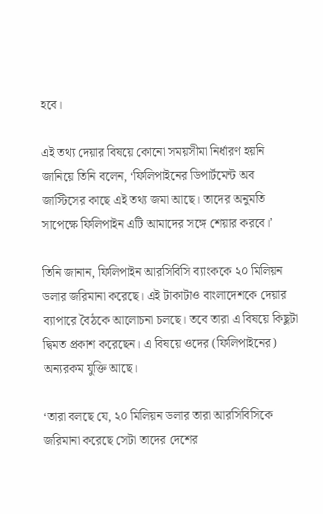হবে।

এই তথ্য দেয়ার বিষয়ে কোনো সময়সীমা নির্ধারণ হয়নি জানিয়ে তিনি বলেন, ‘ফিলিপাইনের ডিপার্টমেন্ট অব জাস্টিসের কাছে এই তথ্য জমা আছে। তাদের অনুমতি সাপেক্ষে ফিলিপাইন এটি আমাদের সঙ্গে শেয়ার করবে।’

তিনি জানান, ফিলিপাইন আরসিবিসি ব্যাংককে ২০ মিলিয়ন ডলার জরিমানা করেছে। এই টাকাটাও বাংলাদেশকে দেয়ার ব্যাপারে বৈঠকে আলোচনা চলছে। তবে তারা এ বিষয়ে কিছুটা দ্বিমত প্রকাশ করেছেন। এ বিষয়ে ওদের (ফিলিপাইনের) অন্যরকম যুক্তি আছে।

‘তারা বলছে যে, ২০ মিলিয়ন ডলার তারা আরসিবিসিকে জরিমানা করেছে সেটা তাদের দেশের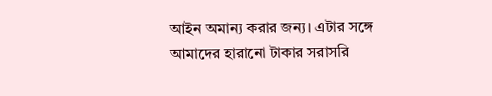আইন অমান্য করার জন্য। এটার সঙ্গে আমাদের হারানো টাকার সরাসরি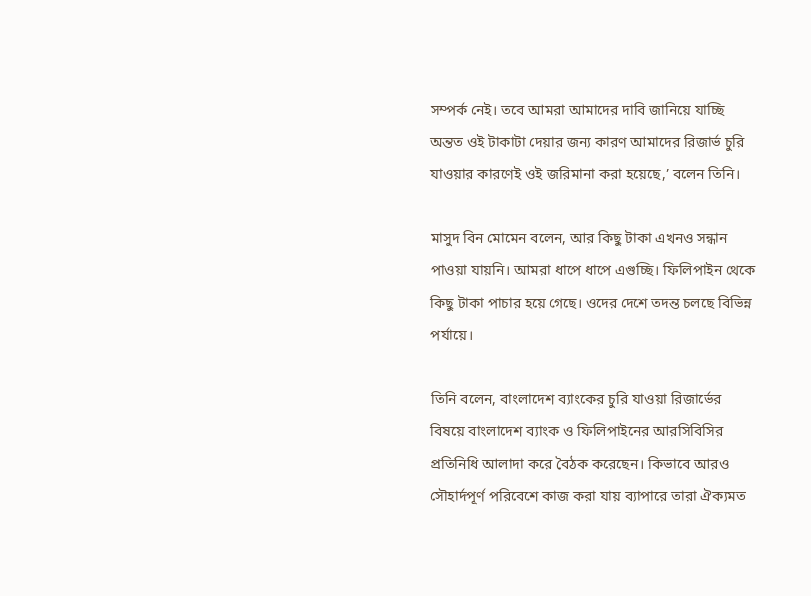সম্পর্ক নেই। তবে আমরা আমাদের দাবি জানিয়ে যাচ্ছি অন্তত ওই টাকাটা দেয়ার জন্য কারণ আমাদের রিজার্ভ চুরি যাওয়ার কারণেই ওই জরিমানা করা হয়েছে,’ বলেন তিনি।

মাসুদ বিন মোমেন বলেন, আর কিছু টাকা এখনও সন্ধান পাওয়া যায়নি। আমরা ধাপে ধাপে এগুচ্ছি। ফিলিপাইন থেকে কিছু টাকা পাচার হয়ে গেছে। ওদের দেশে তদন্ত চলছে বিভিন্ন পর্যায়ে।

তিনি বলেন, বাংলাদেশ ব্যাংকের চুরি যাওয়া রিজার্ভের বিষয়ে বাংলাদেশ ব্যাংক ও ফিলিপাইনের আরসিবিসির প্রতিনিধি আলাদা করে বৈঠক করেছেন। কিভাবে আরও সৌহার্দপূর্ণ পরিবেশে কাজ করা যায় ব্যাপারে তারা ঐক্যমত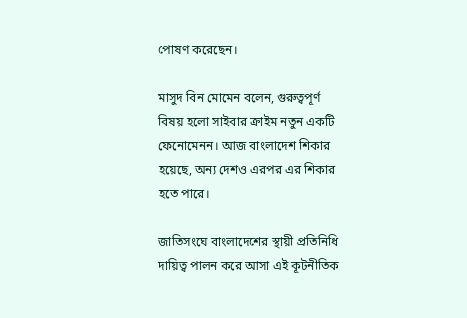পোষণ করেছেন।

মাসুদ বিন মোমেন বলেন, গুরুত্বপূর্ণ বিষয় হলো সাইবার ক্রাইম নতুন একটি ফেনোমেনন। আজ বাংলাদেশ শিকার হয়েছে, অন্য দেশও এরপর এর শিকার হতে পারে।

জাতিসংঘে বাংলাদেশের স্থায়ী প্রতিনিধি দায়িত্ব পালন করে আসা এই কূটনীতিক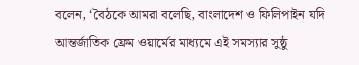বলেন, ‘বৈঠকে আমরা বলেছি, বাংলাদেশ ও ফিলিপাইন যদি আন্তর্জাতিক ফ্রেম ওয়ার্মের মাধ্যমে এই সমস্যার সুষ্ঠু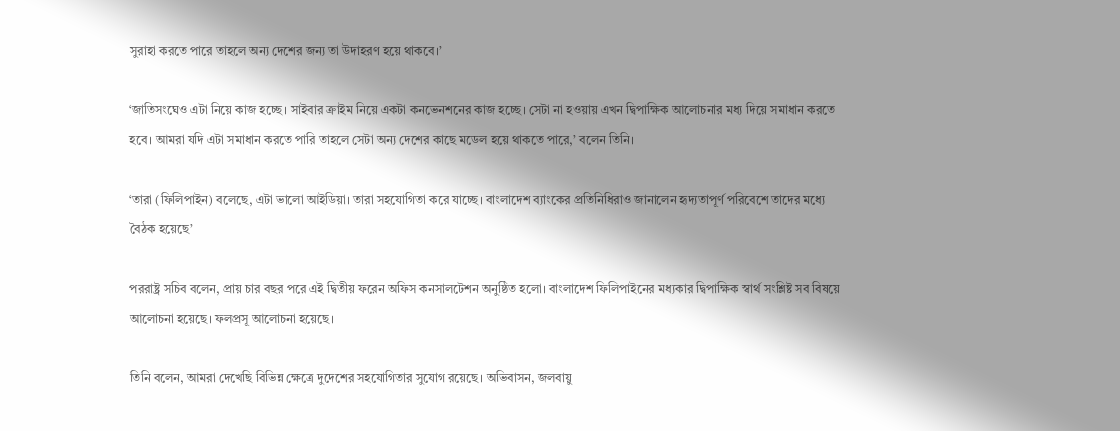সুরাহা করতে পারে তাহলে অন্য দেশের জন্য তা উদাহরণ হয়ে থাকবে।’

‘জাতিসংঘেও এটা নিয়ে কাজ হচ্ছে। সাইবার ক্রাইম নিয়ে একটা কনভেনশনের কাজ হচ্ছে। সেটা না হওয়ায় এখন দ্বিপাক্ষিক আলোচনার মধ্য দিয়ে সমাধান করতে হবে। আমরা যদি এটা সমাধান করতে পারি তাহলে সেটা অন্য দেশের কাছে মডেল হয়ে থাকতে পারে,’ বলেন তিনি।

‘তারা (ফিলিপাইন) বলেছে, এটা ভালো আইডিয়া। তারা সহযোগিতা করে যাচ্ছে। বাংলাদেশ ব্যাংকের প্রতিনিধিরাও জানালেন হৃদ্যতাপূর্ণ পরিবেশে তাদের মধ্যে বৈঠক হয়েছে’

পররাষ্ট্র সচিব বলেন, প্রায় চার বছর পরে এই দ্বিতীয় ফরেন অফিস কনসালটেশন অনুষ্ঠিত হলো। বাংলাদেশ ফিলিপাইনের মধ্যকার দ্বিপাক্ষিক স্বার্থ সংশ্লিষ্ট সব বিষয়ে আলোচনা হয়েছে। ফলপ্রসূ আলোচনা হয়েছে।

তিনি বলেন, আমরা দেখেছি বিভিন্ন ক্ষেত্রে দুদেশের সহযোগিতার সুযোগ রয়েছে। অভিবাসন, জলবায়ু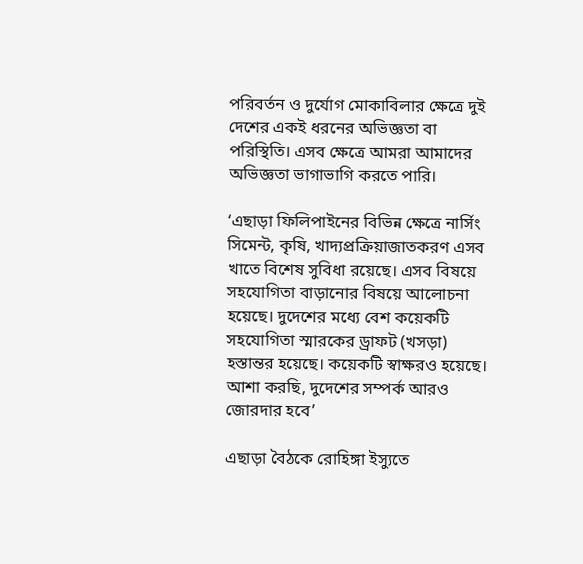পরিবর্তন ও দুর্যোগ মোকাবিলার ক্ষেত্রে দুই দেশের একই ধরনের অভিজ্ঞতা বা পরিস্থিতি। এসব ক্ষেত্রে আমরা আমাদের অভিজ্ঞতা ভাগাভাগি করতে পারি।

‘এছাড়া ফিলিপাইনের বিভিন্ন ক্ষেত্রে নার্সিং সিমেন্ট, কৃষি, খাদ্যপ্রক্রিয়াজাতকরণ এসব খাতে বিশেষ সুবিধা রয়েছে। এসব বিষয়ে সহযোগিতা বাড়ানোর বিষয়ে আলোচনা হয়েছে। দুদেশের মধ্যে বেশ কয়েকটি সহযোগিতা স্মারকের ড্রাফট (খসড়া) হস্তান্তর হয়েছে। কয়েকটি স্বাক্ষরও হয়েছে। আশা করছি, দুদেশের সম্পর্ক আরও জোরদার হবে’

এছাড়া বৈঠকে রোহিঙ্গা ইস্যুতে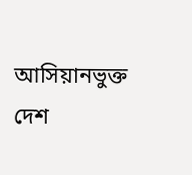আসিয়ানভুক্ত দেশ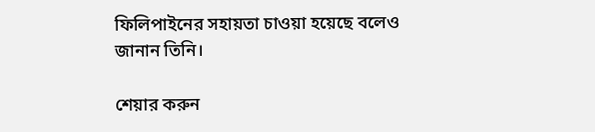ফিলিপাইনের সহায়তা চাওয়া হয়েছে বলেও জানান তিনি।

শেয়ার করুন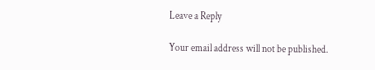Leave a Reply

Your email address will not be published.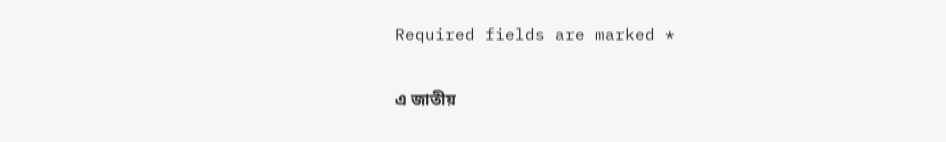Required fields are marked *

এ জাতীয়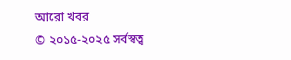আরো খবর
© ২০১৫-২০২৫ সর্বস্বত্ব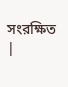সংরক্ষিত |